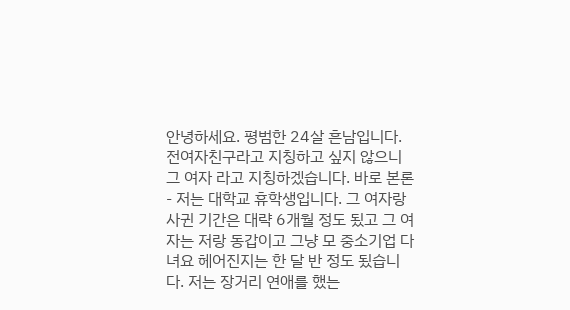안녕하세요. 평범한 24살 흔남입니다. 전여자친구라고 지칭하고 싶지 않으니 그 여자 라고 지칭하겠습니다. 바로 본론 - 저는 대학교 휴학생입니다. 그 여자랑 사귄 기간은 대략 6개월 정도 됬고 그 여자는 저랑 동갑이고 그냥 모 중소기업 다녀요 헤어진지는 한 달 반 정도 됬습니다. 저는 장거리 연애를 했는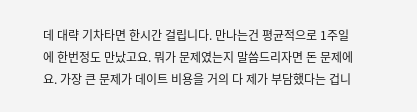데 대략 기차타면 한시간 걸립니다. 만나는건 평균적으로 1주일에 한번정도 만났고요. 뭐가 문제였는지 말씀드리자면 돈 문제에요. 가장 큰 문제가 데이트 비용을 거의 다 제가 부담했다는 겁니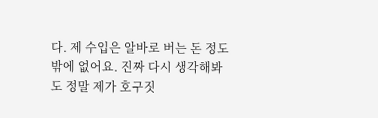다. 제 수입은 알바로 버는 돈 정도 밖에 없어요. 진짜 다시 생각해봐도 정말 제가 호구짓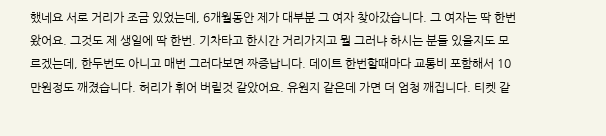했네요 서로 거리가 조금 있었는데, 6개월동안 제가 대부분 그 여자 찾아갔습니다. 그 여자는 딱 한번 왔어요. 그것도 제 생일에 딱 한번. 기차타고 한시간 거리가지고 뭘 그러냐 하시는 분들 있을지도 모르겠는데, 한두번도 아니고 매번 그러다보면 짜증납니다. 데이트 한번할때마다 교통비 포함해서 10만원정도 깨졌습니다. 허리가 휘어 버릴것 같았어요. 유원지 같은데 가면 더 엄청 깨집니다. 티켓 같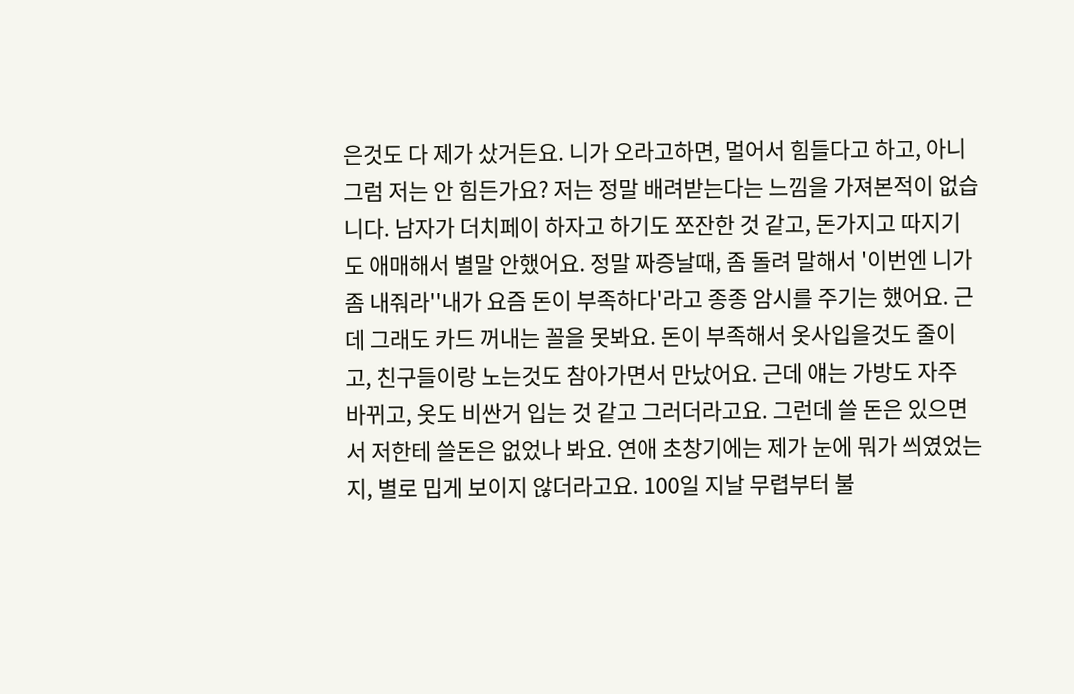은것도 다 제가 샀거든요. 니가 오라고하면, 멀어서 힘들다고 하고, 아니 그럼 저는 안 힘든가요? 저는 정말 배려받는다는 느낌을 가져본적이 없습니다. 남자가 더치페이 하자고 하기도 쪼잔한 것 같고, 돈가지고 따지기도 애매해서 별말 안했어요. 정말 짜증날때, 좀 돌려 말해서 '이번엔 니가 좀 내줘라''내가 요즘 돈이 부족하다'라고 종종 암시를 주기는 했어요. 근데 그래도 카드 꺼내는 꼴을 못봐요. 돈이 부족해서 옷사입을것도 줄이고, 친구들이랑 노는것도 참아가면서 만났어요. 근데 얘는 가방도 자주 바뀌고, 옷도 비싼거 입는 것 같고 그러더라고요. 그런데 쓸 돈은 있으면서 저한테 쓸돈은 없었나 봐요. 연애 초창기에는 제가 눈에 뭐가 씌였었는지, 별로 밉게 보이지 않더라고요. 100일 지날 무렵부터 불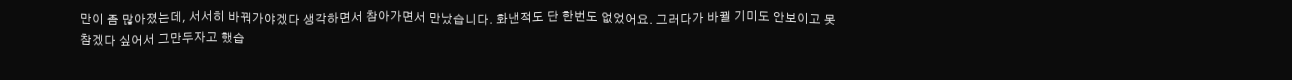만이 좀 많아졌는데, 서서히 바꿔가야겠다 생각하면서 참아가면서 만났습니다. 화낸적도 단 한번도 없었어요. 그러다가 바뀔 기미도 안보이고 못참겠다 싶어서 그만두자고 했습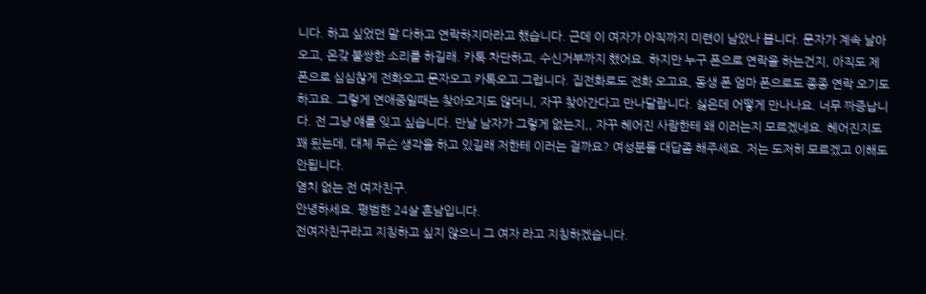니다. 하고 싶었던 말 다하고 연락하지마라고 했습니다. 근데 이 여자가 아직까지 미련이 남았나 봅니다. 문자가 계속 날아오고, 온갖 불쌍한 소리를 하길래. 카톡 차단하고, 수신거부까지 했어요. 하지만 누구 폰으로 연락을 하는건지, 아직도 제 폰으로 심심찮게 전화오고 문자오고 카톡오고 그럽니다. 집전화로도 전화 오고요, 동생 폰 엄마 폰으로도 종종 연락 오기도 하고요. 그렇게 연애중일때는 찾아오지도 않더니, 자꾸 찾아간다고 만나달랍니다. 싫은데 어떻게 만나나요. 너무 짜증납니다. 전 그냥 얘를 잊고 싶습니다. 만날 남자가 그렇게 없는지,, 자꾸 헤어진 사람한테 왜 이러는지 모르겠네요. 헤어진지도 꽤 됬는데, 대체 무슨 생각을 하고 있길래 저한테 이러는 걸까요? 여성분들 대답좀 해주세요. 저는 도저히 모르겠고 이해도 안됩니다.
염치 없는 전 여자친구.
안녕하세요. 평범한 24살 흔남입니다.
전여자친구라고 지칭하고 싶지 않으니 그 여자 라고 지칭하겠습니다.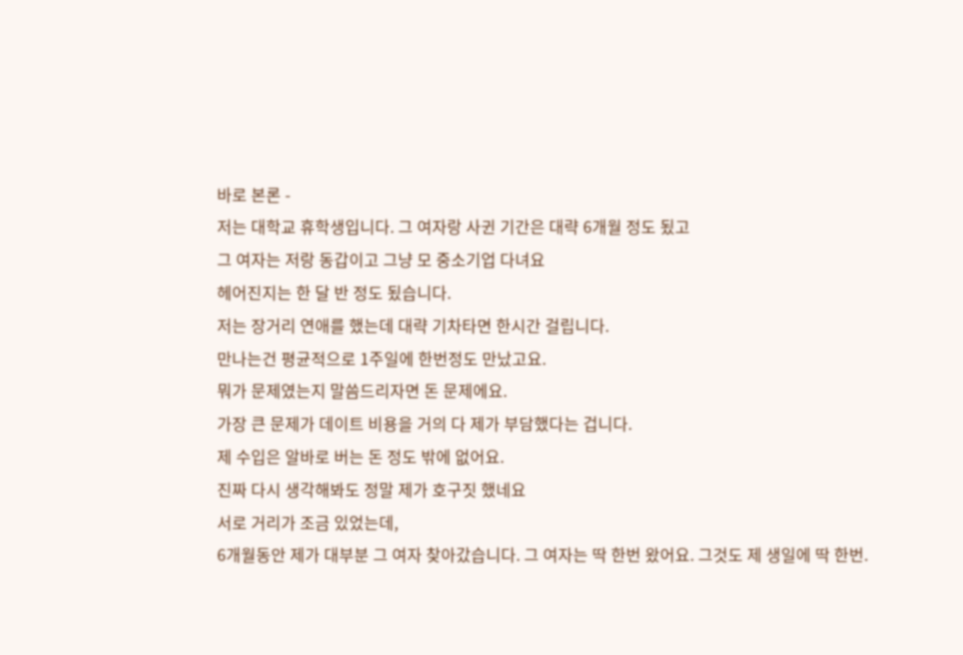바로 본론 -
저는 대학교 휴학생입니다. 그 여자랑 사귄 기간은 대략 6개월 정도 됬고
그 여자는 저랑 동갑이고 그냥 모 중소기업 다녀요
헤어진지는 한 달 반 정도 됬습니다.
저는 장거리 연애를 했는데 대략 기차타면 한시간 걸립니다.
만나는건 평균적으로 1주일에 한번정도 만났고요.
뭐가 문제였는지 말씀드리자면 돈 문제에요.
가장 큰 문제가 데이트 비용을 거의 다 제가 부담했다는 겁니다.
제 수입은 알바로 버는 돈 정도 밖에 없어요.
진짜 다시 생각해봐도 정말 제가 호구짓 했네요
서로 거리가 조금 있었는데,
6개월동안 제가 대부분 그 여자 찾아갔습니다. 그 여자는 딱 한번 왔어요. 그것도 제 생일에 딱 한번.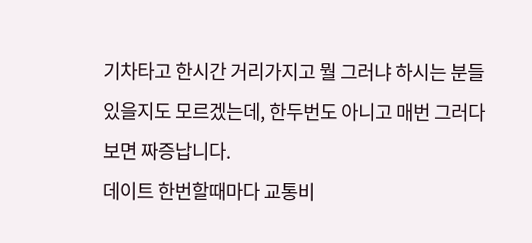기차타고 한시간 거리가지고 뭘 그러냐 하시는 분들 있을지도 모르겠는데, 한두번도 아니고 매번 그러다보면 짜증납니다.
데이트 한번할때마다 교통비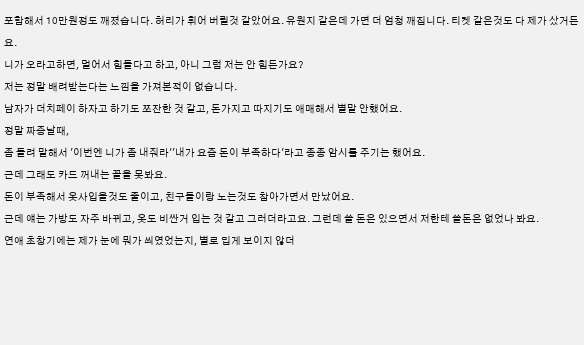포함해서 10만원정도 깨졌습니다. 허리가 휘어 버릴것 같았어요. 유원지 같은데 가면 더 엄청 깨집니다. 티켓 같은것도 다 제가 샀거든요.
니가 오라고하면, 멀어서 힘들다고 하고, 아니 그럼 저는 안 힘든가요?
저는 정말 배려받는다는 느낌을 가져본적이 없습니다.
남자가 더치페이 하자고 하기도 쪼잔한 것 같고, 돈가지고 따지기도 애매해서 별말 안했어요.
정말 짜증날때,
좀 돌려 말해서 '이번엔 니가 좀 내줘라''내가 요즘 돈이 부족하다'라고 종종 암시를 주기는 했어요.
근데 그래도 카드 꺼내는 꼴을 못봐요.
돈이 부족해서 옷사입을것도 줄이고, 친구들이랑 노는것도 참아가면서 만났어요.
근데 얘는 가방도 자주 바뀌고, 옷도 비싼거 입는 것 같고 그러더라고요. 그런데 쓸 돈은 있으면서 저한테 쓸돈은 없었나 봐요.
연애 초창기에는 제가 눈에 뭐가 씌였었는지, 별로 밉게 보이지 않더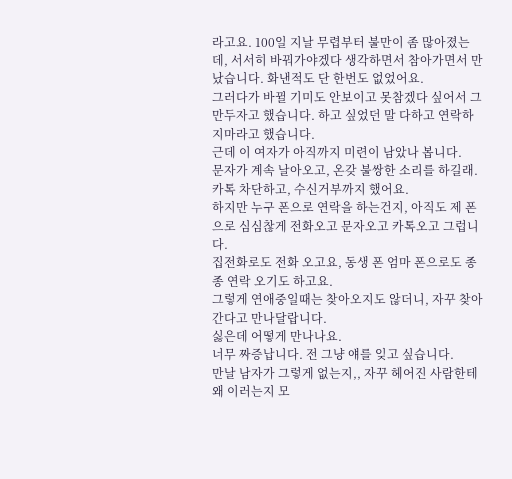라고요. 100일 지날 무렵부터 불만이 좀 많아졌는데, 서서히 바꿔가야겠다 생각하면서 참아가면서 만났습니다. 화낸적도 단 한번도 없었어요.
그러다가 바뀔 기미도 안보이고 못참겠다 싶어서 그만두자고 했습니다. 하고 싶었던 말 다하고 연락하지마라고 했습니다.
근데 이 여자가 아직까지 미련이 남았나 봅니다.
문자가 계속 날아오고, 온갖 불쌍한 소리를 하길래. 카톡 차단하고, 수신거부까지 했어요.
하지만 누구 폰으로 연락을 하는건지, 아직도 제 폰으로 심심찮게 전화오고 문자오고 카톡오고 그럽니다.
집전화로도 전화 오고요, 동생 폰 엄마 폰으로도 종종 연락 오기도 하고요.
그렇게 연애중일때는 찾아오지도 않더니, 자꾸 찾아간다고 만나달랍니다.
싫은데 어떻게 만나나요.
너무 짜증납니다. 전 그냥 얘를 잊고 싶습니다.
만날 남자가 그렇게 없는지,, 자꾸 헤어진 사람한테 왜 이러는지 모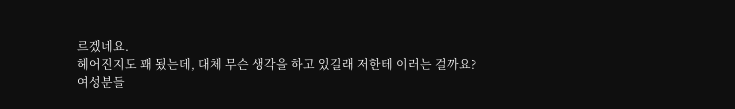르겠네요.
헤어진지도 꽤 됬는데, 대체 무슨 생각을 하고 있길래 저한테 이러는 걸까요?
여성분들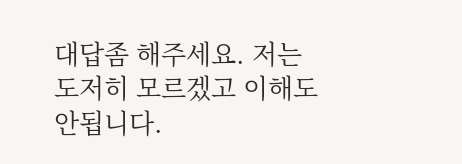대답좀 해주세요. 저는 도저히 모르겠고 이해도 안됩니다.